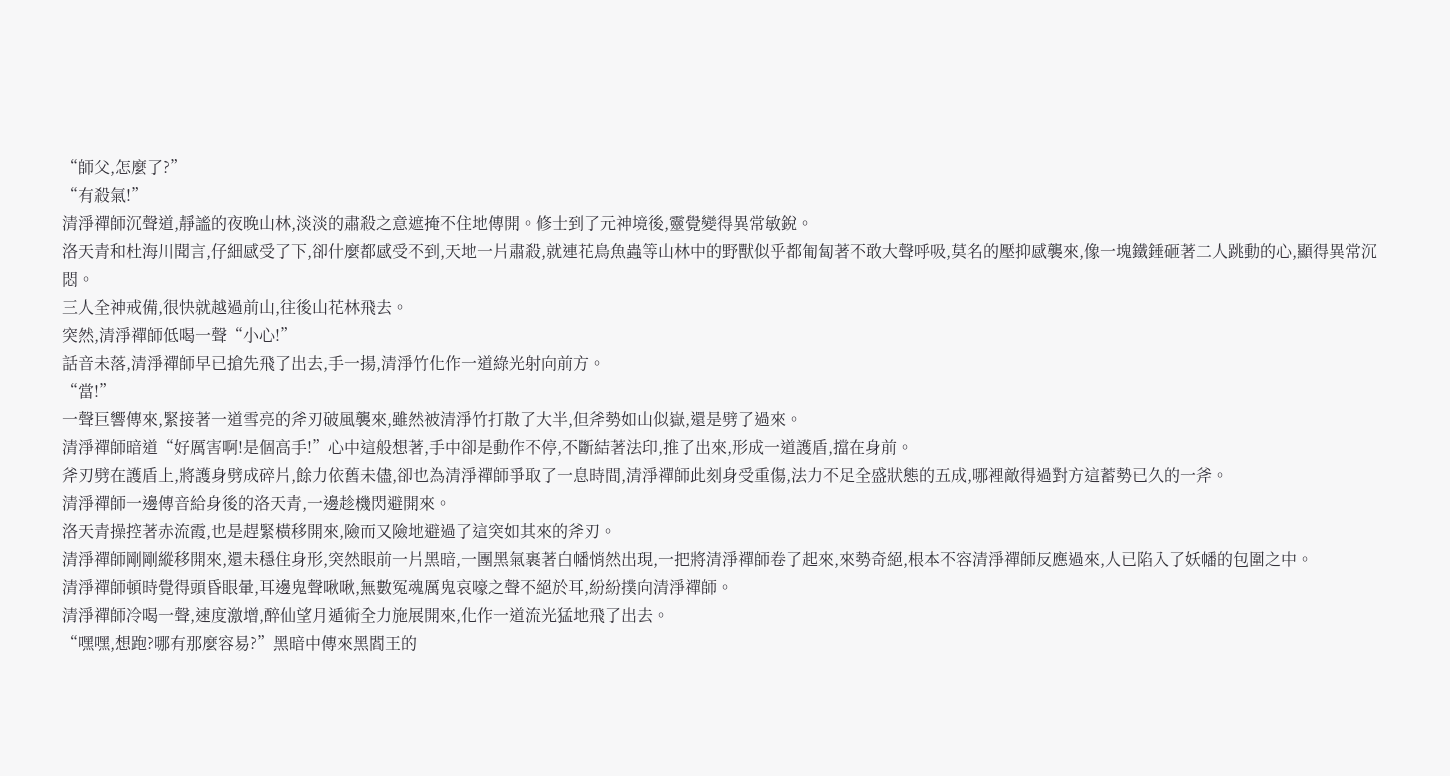“師父,怎麼了?”
“有殺氣!”
清淨禪師沉聲道,靜謐的夜晚山林,淡淡的肅殺之意遮掩不住地傳開。修士到了元神境後,靈覺變得異常敏銳。
洛天青和杜海川聞言,仔細感受了下,卻什麼都感受不到,天地一片肅殺,就連花鳥魚蟲等山林中的野獸似乎都匍匐著不敢大聲呼吸,莫名的壓抑感襲來,像一塊鐵錘砸著二人跳動的心,顯得異常沉悶。
三人全神戒備,很快就越過前山,往後山花林飛去。
突然,清淨禪師低喝一聲“小心!”
話音未落,清淨禪師早已搶先飛了出去,手一揚,清淨竹化作一道綠光射向前方。
“當!”
一聲巨響傳來,緊接著一道雪亮的斧刃破風襲來,雖然被清淨竹打散了大半,但斧勢如山似嶽,還是劈了過來。
清淨禪師暗道“好厲害啊!是個高手!”心中這般想著,手中卻是動作不停,不斷結著法印,推了出來,形成一道護盾,擋在身前。
斧刃劈在護盾上,將護身劈成碎片,餘力依舊未儘,卻也為清淨禪師爭取了一息時間,清淨禪師此刻身受重傷,法力不足全盛狀態的五成,哪裡敵得過對方這蓄勢已久的一斧。
清淨禪師一邊傳音給身後的洛天青,一邊趁機閃避開來。
洛天青操控著赤流霞,也是趕緊橫移開來,險而又險地避過了這突如其來的斧刃。
清淨禪師剛剛縱移開來,還未穩住身形,突然眼前一片黑暗,一團黑氣裹著白幡悄然出現,一把將清淨禪師卷了起來,來勢奇絕,根本不容清淨禪師反應過來,人已陷入了妖幡的包圍之中。
清淨禪師頓時覺得頭昏眼暈,耳邊鬼聲啾啾,無數冤魂厲鬼哀嚎之聲不絕於耳,紛紛撲向清淨禪師。
清淨禪師冷喝一聲,速度激增,醉仙望月遁術全力施展開來,化作一道流光猛地飛了出去。
“嘿嘿,想跑?哪有那麼容易?”黑暗中傳來黑閻王的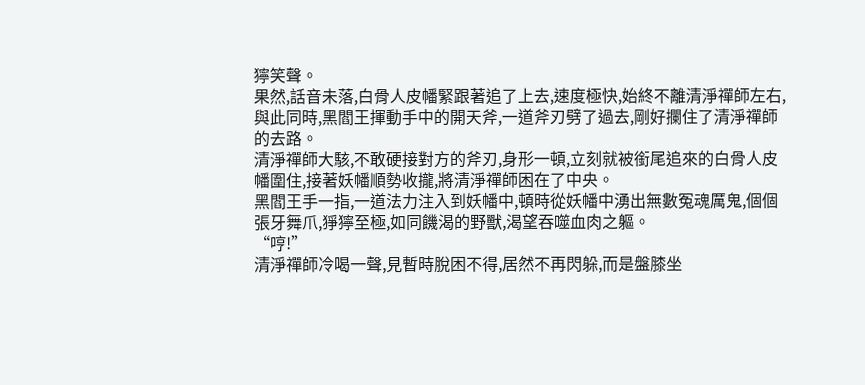獰笑聲。
果然,話音未落,白骨人皮幡緊跟著追了上去,速度極快,始終不離清淨禪師左右,與此同時,黑閻王揮動手中的開天斧,一道斧刃劈了過去,剛好攔住了清淨禪師的去路。
清淨禪師大駭,不敢硬接對方的斧刃,身形一頓,立刻就被銜尾追來的白骨人皮幡圍住,接著妖幡順勢收攏,將清淨禪師困在了中央。
黑閻王手一指,一道法力注入到妖幡中,頓時從妖幡中湧出無數冤魂厲鬼,個個張牙舞爪,猙獰至極,如同饑渴的野獸,渴望吞噬血肉之軀。
“哼!”
清淨禪師冷喝一聲,見暫時脫困不得,居然不再閃躲,而是盤膝坐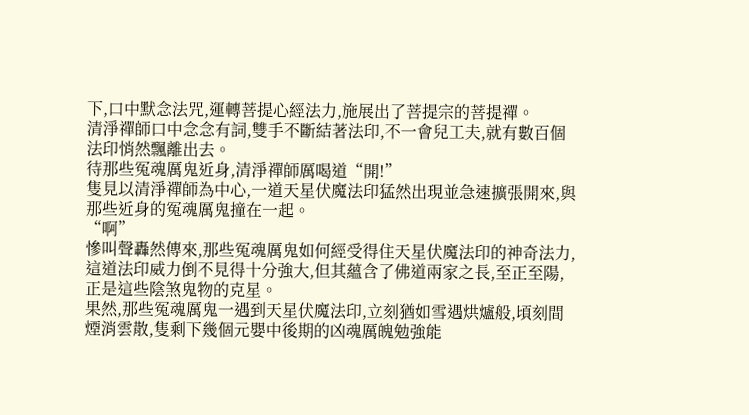下,口中默念法咒,運轉菩提心經法力,施展出了菩提宗的菩提禪。
清淨禪師口中念念有詞,雙手不斷結著法印,不一會兒工夫,就有數百個法印悄然飄離出去。
待那些冤魂厲鬼近身,清淨禪師厲喝道“開!”
隻見以清淨禪師為中心,一道天星伏魔法印猛然出現並急速擴張開來,與那些近身的冤魂厲鬼撞在一起。
“啊”
慘叫聲轟然傳來,那些冤魂厲鬼如何經受得住天星伏魔法印的神奇法力,這道法印威力倒不見得十分強大,但其蘊含了佛道兩家之長,至正至陽,正是這些陰煞鬼物的克星。
果然,那些冤魂厲鬼一遇到天星伏魔法印,立刻猶如雪遇烘爐般,頃刻間煙消雲散,隻剩下幾個元嬰中後期的凶魂厲魄勉強能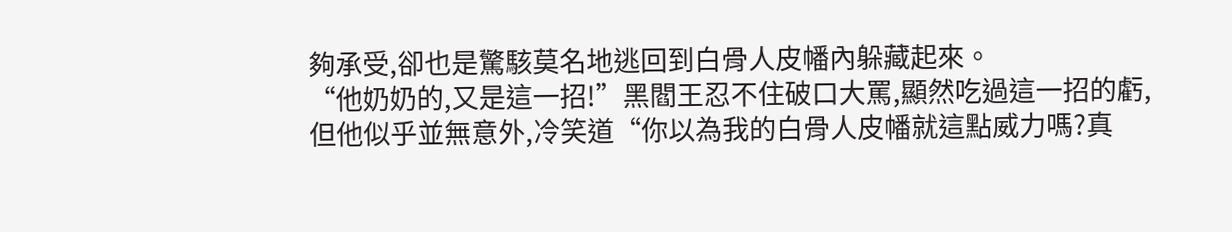夠承受,卻也是驚駭莫名地逃回到白骨人皮幡內躲藏起來。
“他奶奶的,又是這一招!”黑閻王忍不住破口大罵,顯然吃過這一招的虧,但他似乎並無意外,冷笑道“你以為我的白骨人皮幡就這點威力嗎?真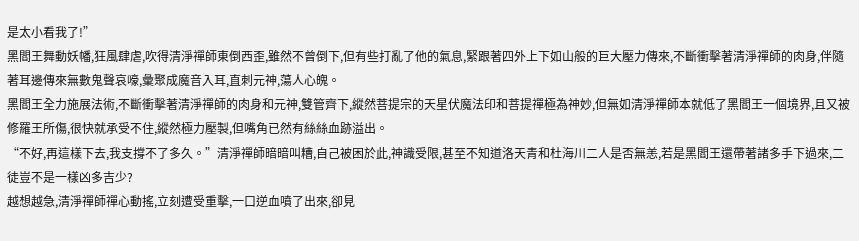是太小看我了!”
黑閻王舞動妖幡,狂風肆虐,吹得清淨禪師東倒西歪,雖然不曾倒下,但有些打亂了他的氣息,緊跟著四外上下如山般的巨大壓力傳來,不斷衝擊著清淨禪師的肉身,伴隨著耳邊傳來無數鬼聲哀嚎,彙聚成魔音入耳,直刺元神,蕩人心魄。
黑閻王全力施展法術,不斷衝擊著清淨禪師的肉身和元神,雙管齊下,縱然菩提宗的天星伏魔法印和菩提禪極為神妙,但無如清淨禪師本就低了黑閻王一個境界,且又被修羅王所傷,很快就承受不住,縱然極力壓製,但嘴角已然有絲絲血跡溢出。
“不好,再這樣下去,我支撐不了多久。”清淨禪師暗暗叫糟,自己被困於此,神識受限,甚至不知道洛天青和杜海川二人是否無恙,若是黑閻王還帶著諸多手下過來,二徒豈不是一樣凶多吉少?
越想越急,清淨禪師禪心動搖,立刻遭受重擊,一口逆血噴了出來,卻見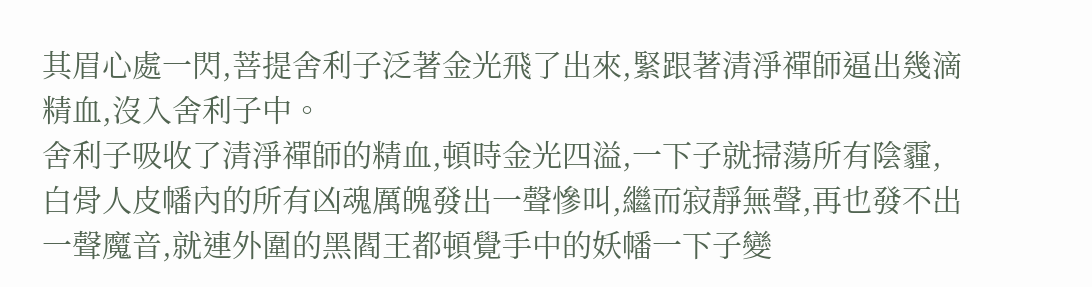其眉心處一閃,菩提舍利子泛著金光飛了出來,緊跟著清淨禪師逼出幾滴精血,沒入舍利子中。
舍利子吸收了清淨禪師的精血,頓時金光四溢,一下子就掃蕩所有陰霾,白骨人皮幡內的所有凶魂厲魄發出一聲慘叫,繼而寂靜無聲,再也發不出一聲魔音,就連外圍的黑閻王都頓覺手中的妖幡一下子變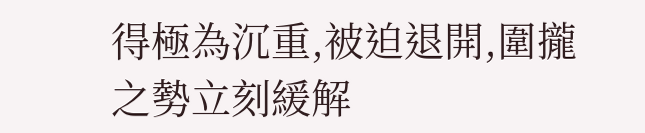得極為沉重,被迫退開,圍攏之勢立刻緩解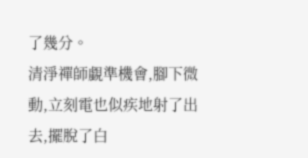了幾分。
清淨禪師覷準機會,腳下微動,立刻電也似疾地射了出去,擺脫了白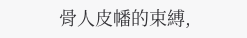骨人皮幡的束縛,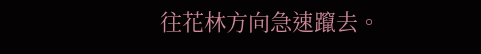往花林方向急速躥去。